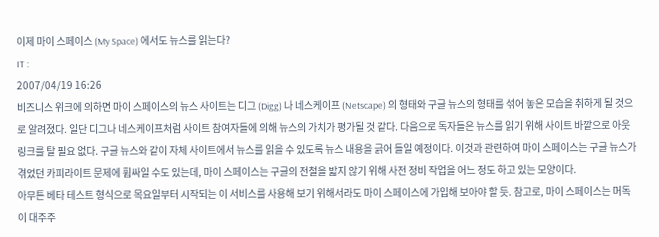이제 마이 스페이스 (My Space) 에서도 뉴스를 읽는다?
IT :
2007/04/19 16:26
비즈니스 위크에 의하면 마이 스페이스의 뉴스 사이트는 디그 (Digg) 나 네스케이프 (Netscape) 의 형태와 구글 뉴스의 형태를 섞어 놓은 모습을 취하게 될 것으로 알려졌다. 일단 디그나 네스케이프처럼 사이트 참여자들에 의해 뉴스의 가치가 평가될 것 같다. 다음으로 독자들은 뉴스를 읽기 위해 사이트 바깥으로 아웃링크를 탈 필요 없다. 구글 뉴스와 같이 자체 사이트에서 뉴스를 읽을 수 있도록 뉴스 내용을 긁어 들일 예정이다. 이것과 관련하여 마이 스페이스는 구글 뉴스가 겪었던 카피라이트 문제에 휩싸일 수도 있는데, 마이 스페이스는 구글의 전철을 밟지 않기 위해 사전 정비 작업을 어느 정도 하고 있는 모양이다.
아무튼 베타 테스트 형식으로 목요일부터 시작되는 이 서비스를 사용해 보기 위해서라도 마이 스페이스에 가입해 보아야 할 듯. 참고로, 마이 스페이스는 머독이 대주주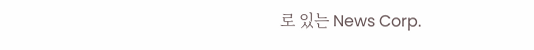로 있는 News Corp.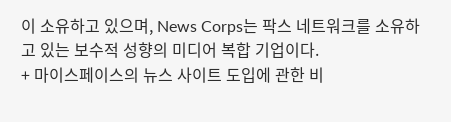이 소유하고 있으며, News Corps는 팍스 네트워크를 소유하고 있는 보수적 성향의 미디어 복합 기업이다.
+ 마이스페이스의 뉴스 사이트 도입에 관한 비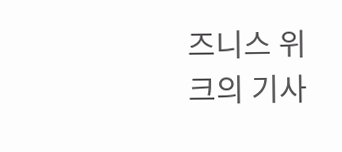즈니스 위크의 기사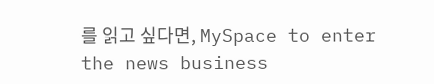를 읽고 싶다면, MySpace to enter the news business